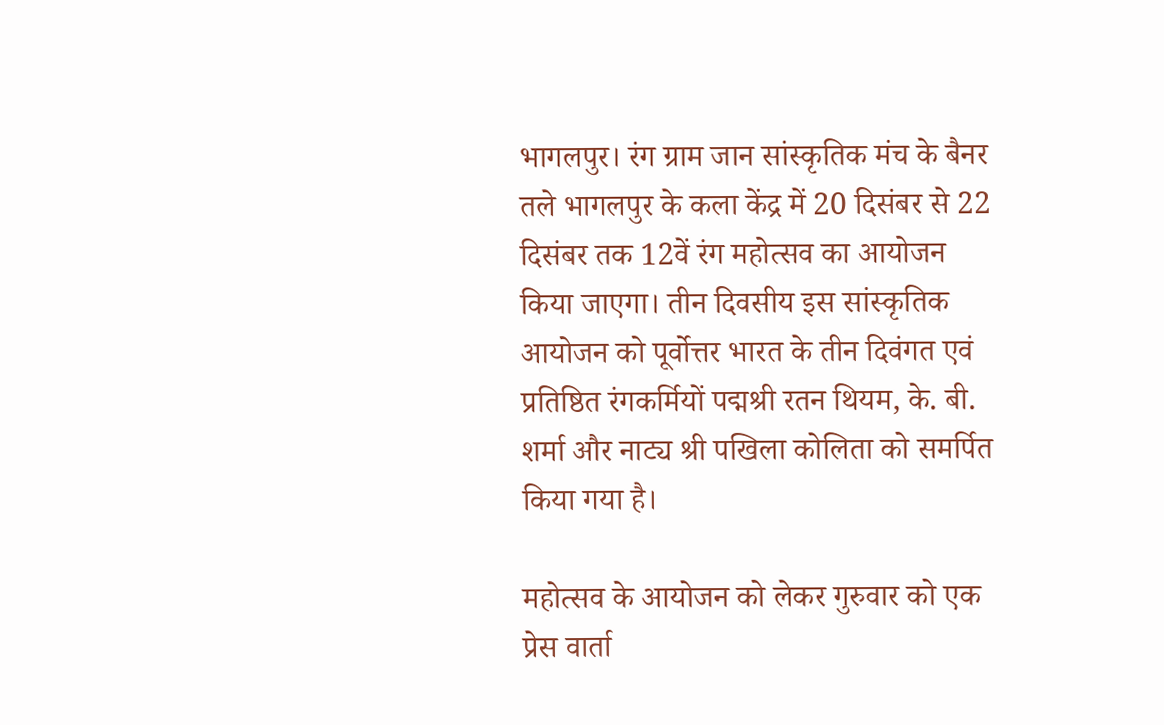भागलपुर। रंग ग्राम जान सांस्कृतिक मंच के बैनर तले भागलपुर के कला केंद्र में 20 दिसंबर से 22 दिसंबर तक 12वें रंग महोत्सव का आयोजन किया जाएगा। तीन दिवसीय इस सांस्कृतिक आयोजन को पूर्वोत्तर भारत के तीन दिवंगत एवं प्रतिष्ठित रंगकर्मियों पद्मश्री रतन थियम, के. बी. शर्मा और नाट्य श्री पखिला कोलिता को समर्पित किया गया है।

महोत्सव के आयोजन को लेकर गुरुवार को एक प्रेस वार्ता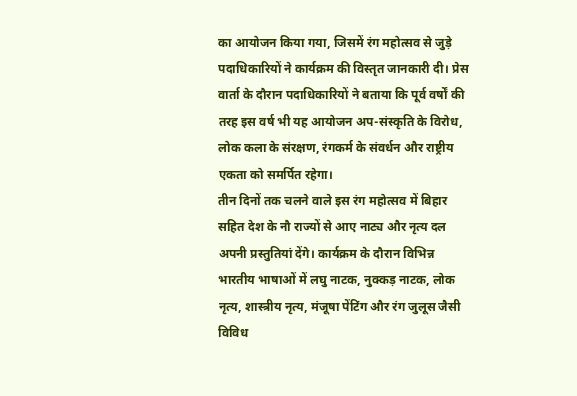का आयोजन किया गया, जिसमें रंग महोत्सव से जुड़े पदाधिकारियों ने कार्यक्रम की विस्तृत जानकारी दी। प्रेस वार्ता के दौरान पदाधिकारियों ने बताया कि पूर्व वर्षों की तरह इस वर्ष भी यह आयोजन अप-संस्कृति के विरोध, लोक कला के संरक्षण, रंगकर्म के संवर्धन और राष्ट्रीय एकता को समर्पित रहेगा।
तीन दिनों तक चलने वाले इस रंग महोत्सव में बिहार सहित देश के नौ राज्यों से आए नाट्य और नृत्य दल अपनी प्रस्तुतियां देंगे। कार्यक्रम के दौरान विभिन्न भारतीय भाषाओं में लघु नाटक, नुक्कड़ नाटक, लोक नृत्य, शास्त्रीय नृत्य, मंजूषा पेंटिंग और रंग जुलूस जैसी विविध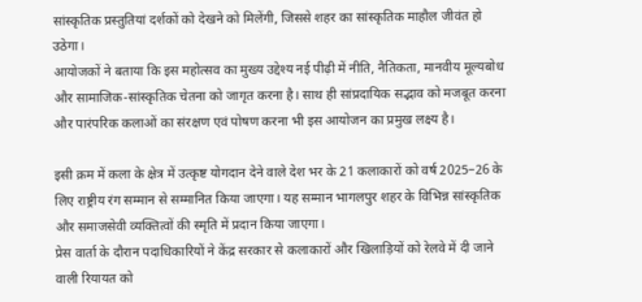सांस्कृतिक प्रस्तुतियां दर्शकों को देखने को मिलेंगी, जिससे शहर का सांस्कृतिक माहौल जीवंत हो उठेगा।
आयोजकों ने बताया कि इस महोत्सव का मुख्य उद्देश्य नई पीढ़ी में नीति, नैतिकता, मानवीय मूल्यबोध और सामाजिक-सांस्कृतिक चेतना को जागृत करना है। साथ ही सांप्रदायिक सद्भाव को मजबूत करना और पारंपरिक कलाओं का संरक्षण एवं पोषण करना भी इस आयोजन का प्रमुख लक्ष्य है।

इसी क्रम में कला के क्षेत्र में उत्कृष्ट योगदान देने वाले देश भर के 21 कलाकारों को वर्ष 2025–26 के लिए राष्ट्रीय रंग सम्मान से सम्मानित किया जाएगा। यह सम्मान भागलपुर शहर के विभिन्न सांस्कृतिक और समाजसेवी व्यक्तित्वों की स्मृति में प्रदान किया जाएगा।
प्रेस वार्ता के दौरान पदाधिकारियों ने केंद्र सरकार से कलाकारों और खिलाड़ियों को रेलवे में दी जाने वाली रियायत को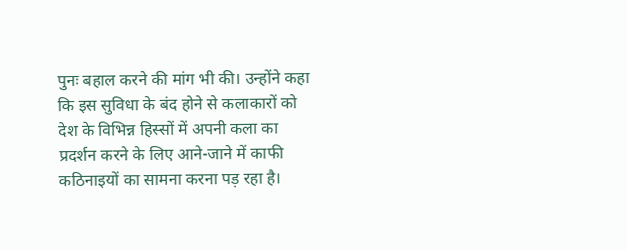पुनः बहाल करने की मांग भी की। उन्होंने कहा कि इस सुविधा के बंद होने से कलाकारों को देश के विभिन्न हिस्सों में अपनी कला का प्रदर्शन करने के लिए आने-जाने में काफी कठिनाइयों का सामना करना पड़ रहा है।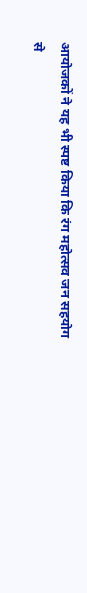आयोजकों ने यह भी स्पष्ट किया कि रंग महोत्सव जन सहयोग से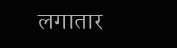लगातार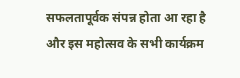सफलतापूर्वक संपन्न होता आ रहा है और इस महोत्सव के सभी कार्यक्रम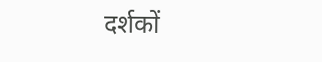दर्शकों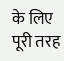के लिए पूरी तरह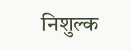निशुल्क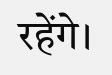रहेंगे।